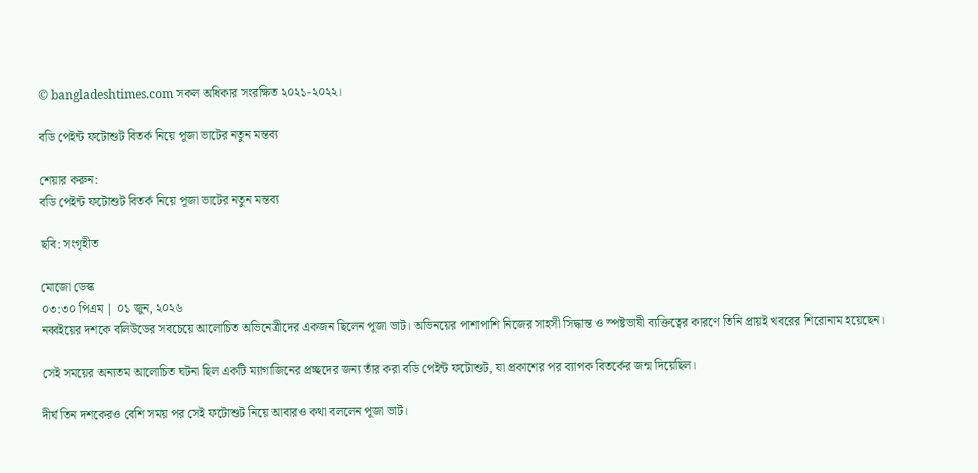© bangladeshtimes.com সকল অধিকার সংরক্ষিত ২০২১-২০২২।

বডি পেইন্ট ফটোশুট বিতর্ক নিয়ে পূজা ভাটের নতুন মন্তব্য

শেয়ার করুন:
বডি পেইন্ট ফটোশুট বিতর্ক নিয়ে পূজা ভাটের নতুন মন্তব্য

ছবি: সংগৃহীত

মোজো ডেস্ক
০৩:৩০ পিএম | ০১ জুন, ২০২৬
নব্বইয়ের দশকে বলিউডের সবচেয়ে আলোচিত অভিনেত্রীদের একজন ছিলেন পূজা ভাট। অভিনয়ের পাশাপাশি নিজের সাহসী সিদ্ধান্ত ও স্পষ্টভাষী ব্যক্তিত্বের কারণে তিনি প্রায়ই খবরের শিরোনাম হয়েছেন।

সেই সময়ের অন্যতম আলোচিত ঘটনা ছিল একটি ম্যাগাজিনের প্রচ্ছদের জন্য তাঁর করা বডি পেইন্ট ফটোশুট, যা প্রকাশের পর ব্যাপক বিতর্কের জন্ম দিয়েছিল।

দীর্ঘ তিন দশকেরও বেশি সময় পর সেই ফটোশুট নিয়ে আবারও কথা বললেন পূজা ভাট।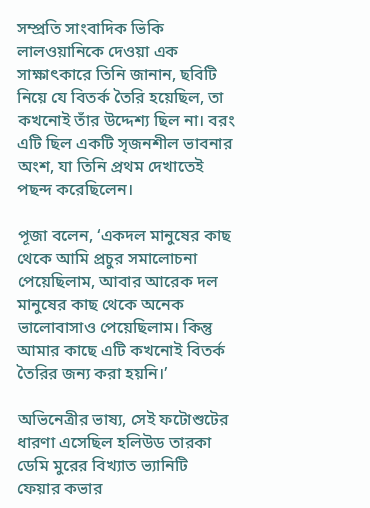সম্প্রতি সাংবাদিক ভিকি লালওয়ানিকে দেওয়া এক সাক্ষাৎকারে তিনি জানান, ছবিটি নিয়ে যে বিতর্ক তৈরি হয়েছিল, তা কখনোই তাঁর উদ্দেশ্য ছিল না। বরং এটি ছিল একটি সৃজনশীল ভাবনার অংশ, যা তিনি প্রথম দেখাতেই পছন্দ করেছিলেন।

পূজা বলেন, ‘একদল মানুষের কাছ থেকে আমি প্রচুর সমালোচনা পেয়েছিলাম, আবার আরেক দল মানুষের কাছ থেকে অনেক ভালোবাসাও পেয়েছিলাম। কিন্তু আমার কাছে এটি কখনোই বিতর্ক তৈরির জন্য করা হয়নি।’

অভিনেত্রীর ভাষ্য, সেই ফটোশুটের ধারণা এসেছিল হলিউড তারকা ডেমি মুরের বিখ্যাত ভ্যানিটি ফেয়ার কভার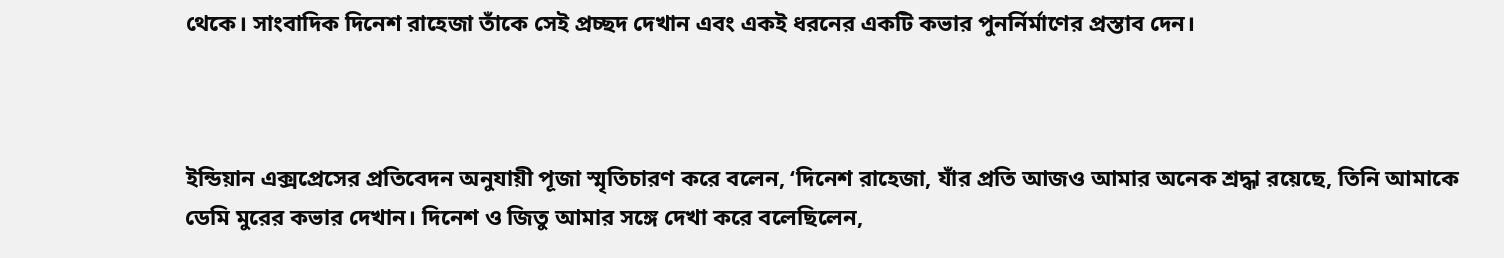থেকে। সাংবাদিক দিনেশ রাহেজা তাঁকে সেই প্রচ্ছদ দেখান এবং একই ধরনের একটি কভার পুনর্নির্মাণের প্রস্তাব দেন।



ইন্ডিয়ান এক্সপ্রেসের প্রতিবেদন অনুযায়ী পূজা স্মৃতিচারণ করে বলেন, ‘দিনেশ রাহেজা, যাঁর প্রতি আজও আমার অনেক শ্রদ্ধা রয়েছে, তিনি আমাকে ডেমি মুরের কভার দেখান। দিনেশ ও জিতু আমার সঙ্গে দেখা করে বলেছিলেন,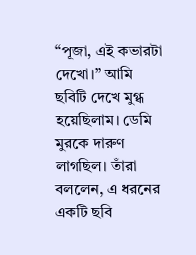“পূজা, এই কভারটা দেখো।” আমি ছবিটি দেখে মুগ্ধ হয়েছিলাম। ডেমি মুরকে দারুণ লাগছিল। তাঁরা বললেন, এ ধরনের একটি ছবি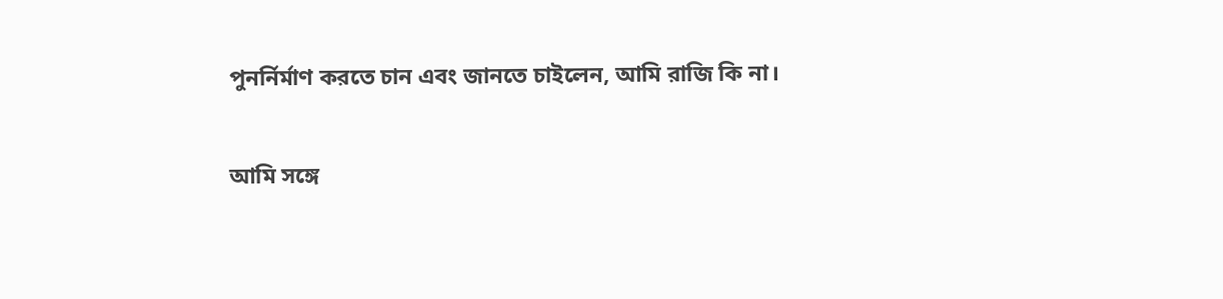পুনর্নির্মাণ করতে চান এবং জানতে চাইলেন, আমি রাজি কি না।

আমি সঙ্গে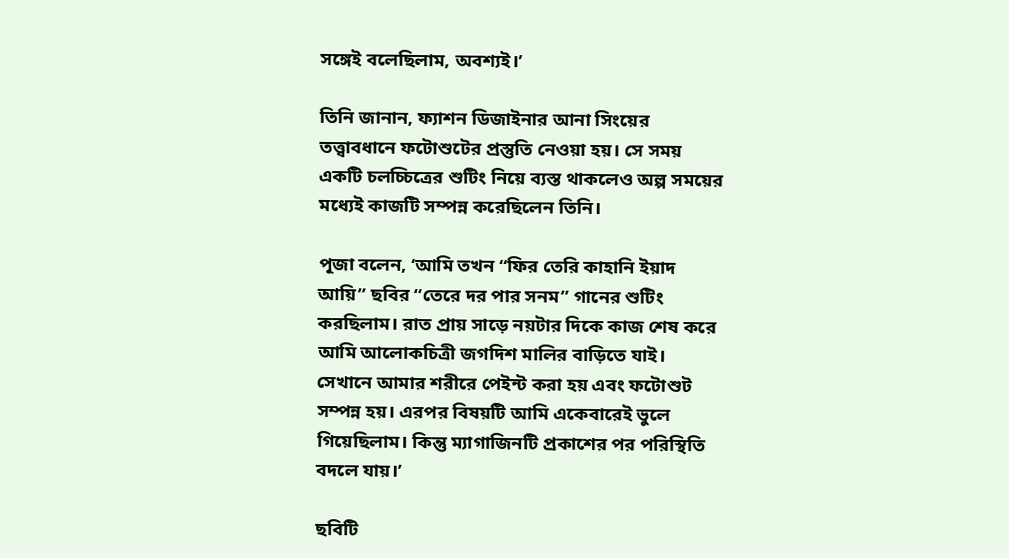সঙ্গেই বলেছিলাম, অবশ্যই।’

তিনি জানান, ফ্যাশন ডিজাইনার আনা সিংয়ের তত্ত্বাবধানে ফটোশুটের প্রস্তুতি নেওয়া হয়। সে সময় একটি চলচ্চিত্রের শুটিং নিয়ে ব্যস্ত থাকলেও অল্প সময়ের মধ্যেই কাজটি সম্পন্ন করেছিলেন তিনি।

পূজা বলেন, ‘আমি তখন “ফির তেরি কাহানি ইয়াদ আয়ি” ছবির “তেরে দর পার সনম” গানের শুটিং করছিলাম। রাত প্রায় সাড়ে নয়টার দিকে কাজ শেষ করে আমি আলোকচিত্রী জগদিশ মালির বাড়িতে যাই। সেখানে আমার শরীরে পেইন্ট করা হয় এবং ফটোশুট সম্পন্ন হয়। এরপর বিষয়টি আমি একেবারেই ভুলে গিয়েছিলাম। কিন্তু ম্যাগাজিনটি প্রকাশের পর পরিস্থিতি বদলে যায়।’

ছবিটি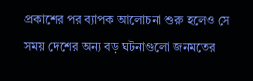প্রকাশের পর ব্যাপক আলোচনা শুরু হলেও সে সময় দেশের অন্য বড় ঘটনাগুলো জনমতের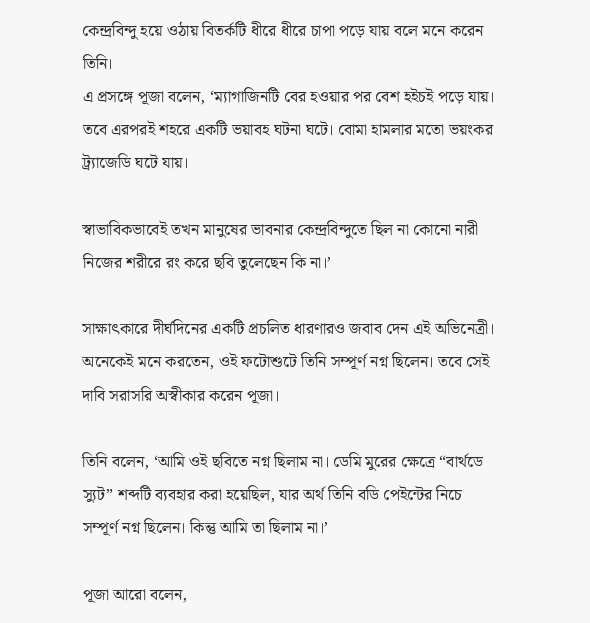কেন্দ্রবিন্দু হয়ে ওঠায় বিতর্কটি ধীরে ধীরে চাপা পড়ে যায় বলে মনে করেন তিনি।
এ প্রসঙ্গে পূজা বলেন, ‘ম্যাগাজিনটি বের হওয়ার পর বেশ হইচই পড়ে যায়। তবে এরপরই শহরে একটি ভয়াবহ ঘটনা ঘটে। বোমা হামলার মতো ভয়ংকর ট্র্যাজেডি ঘটে যায়।

স্বাভাবিকভাবেই তখন মানুষের ভাবনার কেন্দ্রবিন্দুতে ছিল না কোনো নারী নিজের শরীরে রং করে ছবি তুলেছেন কি না।’

সাক্ষাৎকারে দীর্ঘদিনের একটি প্রচলিত ধারণারও জবাব দেন এই অভিনেত্রী। অনেকেই মনে করতেন, ওই ফটোশুটে তিনি সম্পূর্ণ নগ্ন ছিলেন। তবে সেই দাবি সরাসরি অস্বীকার করেন পূজা।

তিনি বলেন, ‘আমি ওই ছবিতে নগ্ন ছিলাম না। ডেমি মুরের ক্ষেত্রে “বার্থডে স্যুট” শব্দটি ব্যবহার করা হয়েছিল, যার অর্থ তিনি বডি পেইন্টের নিচে সম্পূর্ণ নগ্ন ছিলেন। কিন্তু আমি তা ছিলাম না।’

পূজা আরো বলেন,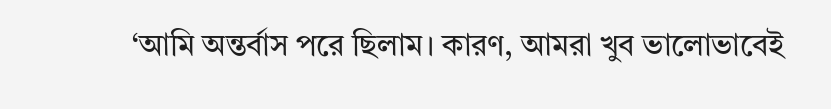‘আমি অন্তর্বাস পরে ছিলাম। কারণ, আমরা খুব ভালোভাবেই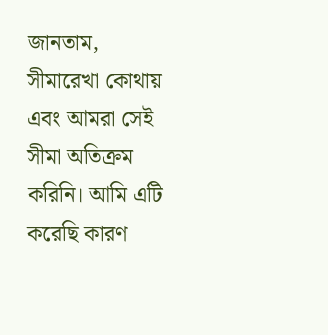জানতাম, সীমারেখা কোথায় এবং আমরা সেই সীমা অতিক্রম করিনি। আমি এটি করেছি কারণ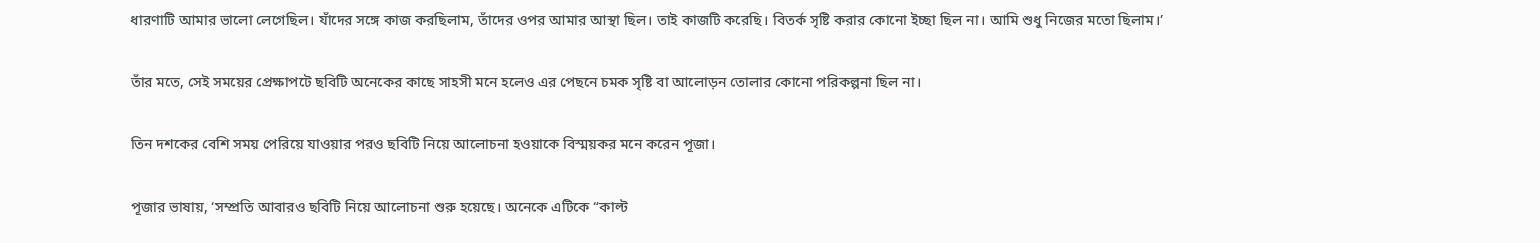ধারণাটি আমার ভালো লেগেছিল। যাঁদের সঙ্গে কাজ করছিলাম, তাঁদের ওপর আমার আস্থা ছিল। তাই কাজটি করেছি। বিতর্ক সৃষ্টি করার কোনো ইচ্ছা ছিল না। আমি শুধু নিজের মতো ছিলাম।’

তাঁর মতে, সেই সময়ের প্রেক্ষাপটে ছবিটি অনেকের কাছে সাহসী মনে হলেও এর পেছনে চমক সৃষ্টি বা আলোড়ন তোলার কোনো পরিকল্পনা ছিল না।

তিন দশকের বেশি সময় পেরিয়ে যাওয়ার পরও ছবিটি নিয়ে আলোচনা হওয়াকে বিস্ময়কর মনে করেন পূজা।

পূজার ভাষায়, ‘সম্প্রতি আবারও ছবিটি নিয়ে আলোচনা শুরু হয়েছে। অনেকে এটিকে “কাল্ট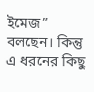ইমেজ” বলছেন। কিন্তু এ ধরনের কিছু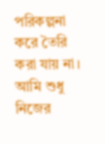পরিকল্পনা করে তৈরি করা যায় না। আমি শুধু নিজের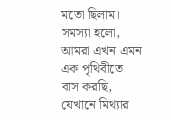মতো ছিলাম। সমস্যা হলো, আমরা এখন এমন এক পৃথিবীতে বাস করছি, যেখানে মিথ্যার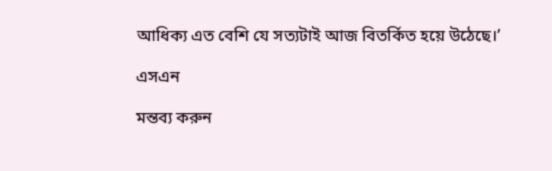আধিক্য এত বেশি যে সত্যটাই আজ বিতর্কিত হয়ে উঠেছে।’

এসএন

মন্তব্য করুন